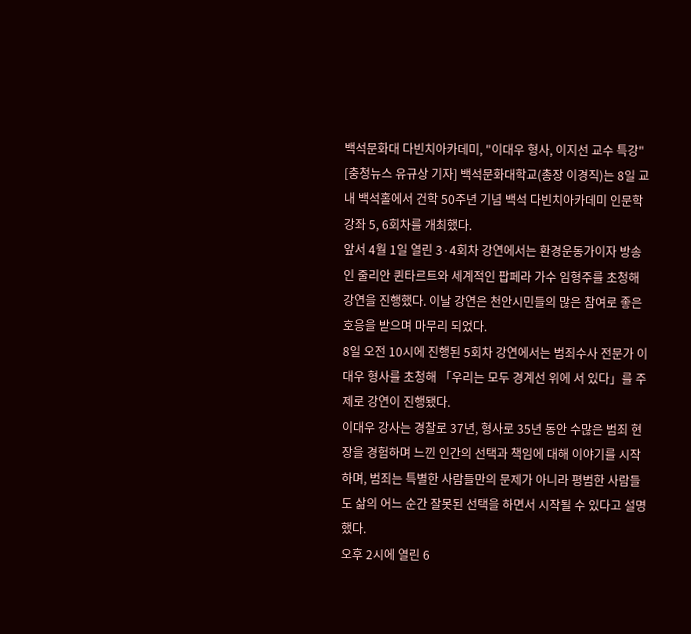백석문화대 다빈치아카데미, "이대우 형사, 이지선 교수 특강"
[충청뉴스 유규상 기자] 백석문화대학교(총장 이경직)는 8일 교내 백석홀에서 건학 50주년 기념 백석 다빈치아카데미 인문학 강좌 5, 6회차를 개최했다.
앞서 4월 1일 열린 3·4회차 강연에서는 환경운동가이자 방송인 줄리안 퀸타르트와 세계적인 팝페라 가수 임형주를 초청해 강연을 진행했다. 이날 강연은 천안시민들의 많은 참여로 좋은 호응을 받으며 마무리 되었다.
8일 오전 10시에 진행된 5회차 강연에서는 범죄수사 전문가 이대우 형사를 초청해 「우리는 모두 경계선 위에 서 있다」를 주제로 강연이 진행됐다.
이대우 강사는 경찰로 37년, 형사로 35년 동안 수많은 범죄 현장을 경험하며 느낀 인간의 선택과 책임에 대해 이야기를 시작하며, 범죄는 특별한 사람들만의 문제가 아니라 평범한 사람들도 삶의 어느 순간 잘못된 선택을 하면서 시작될 수 있다고 설명했다.
오후 2시에 열린 6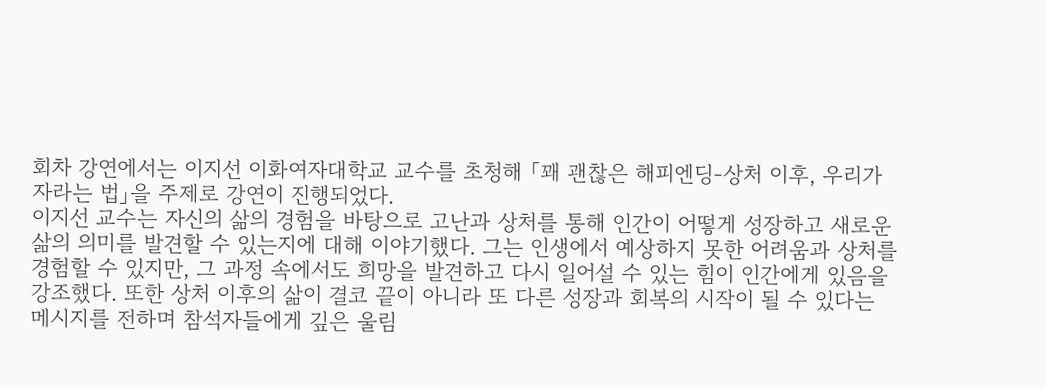회차 강연에서는 이지선 이화여자대학교 교수를 초청해 「꽤 괜찮은 해피엔딩-상처 이후, 우리가 자라는 법」을 주제로 강연이 진행되었다.
이지선 교수는 자신의 삶의 경험을 바탕으로 고난과 상처를 통해 인간이 어떻게 성장하고 새로운 삶의 의미를 발견할 수 있는지에 대해 이야기했다. 그는 인생에서 예상하지 못한 어려움과 상처를 경험할 수 있지만, 그 과정 속에서도 희망을 발견하고 다시 일어설 수 있는 힘이 인간에게 있음을 강조했다. 또한 상처 이후의 삶이 결코 끝이 아니라 또 다른 성장과 회복의 시작이 될 수 있다는 메시지를 전하며 참석자들에게 깊은 울림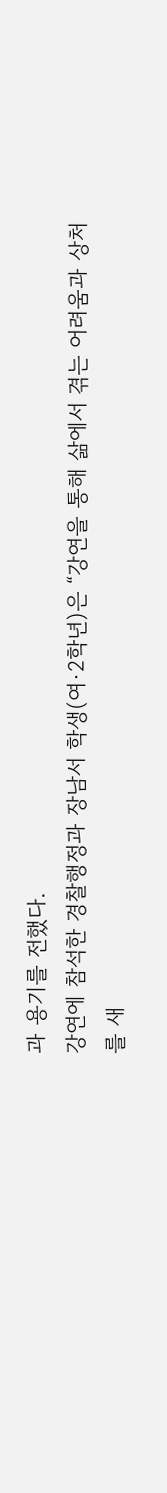과 용기를 전했다.
강연에 참석한 경찰행정과 장남서 학생(여·2학년)은 “강연을 통해 삶에서 겪는 어려움과 상처를 새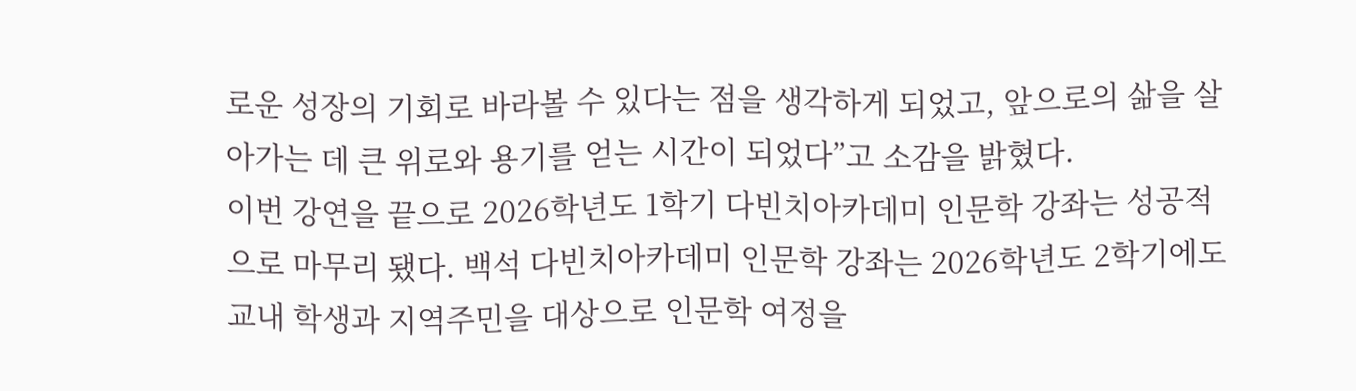로운 성장의 기회로 바라볼 수 있다는 점을 생각하게 되었고, 앞으로의 삶을 살아가는 데 큰 위로와 용기를 얻는 시간이 되었다”고 소감을 밝혔다.
이번 강연을 끝으로 2026학년도 1학기 다빈치아카데미 인문학 강좌는 성공적으로 마무리 됐다. 백석 다빈치아카데미 인문학 강좌는 2026학년도 2학기에도 교내 학생과 지역주민을 대상으로 인문학 여정을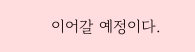이어갈 예정이다.